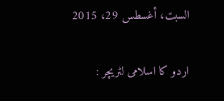السبت، أغسطس 29، 2015

اردو کا اسلامی لٹریچر :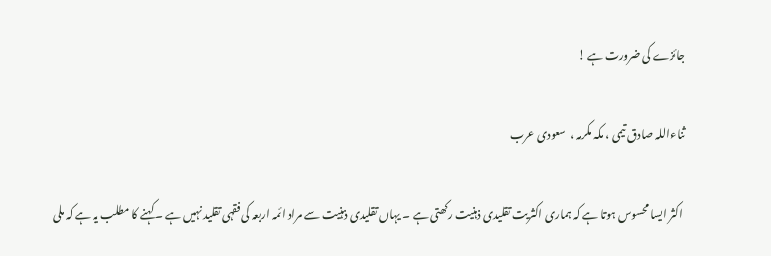جائزے کی ضرورت ہے !

ثناءاللہ صادق تیمی ، مکہ مکرمہ ،  سعودی عرب

 اکثر ایسا محسوس ہوتا ہے کہ ہماری اکثریت تقلیدی ذہنیت رکھتی ہے ۔ یہاں تقلیدی ذہنیت سے مراد ائمہ اربعہ کی فقہی تقلید نہیں ہے ۔ کہنے کا مطلب یہ ہے کہ ملی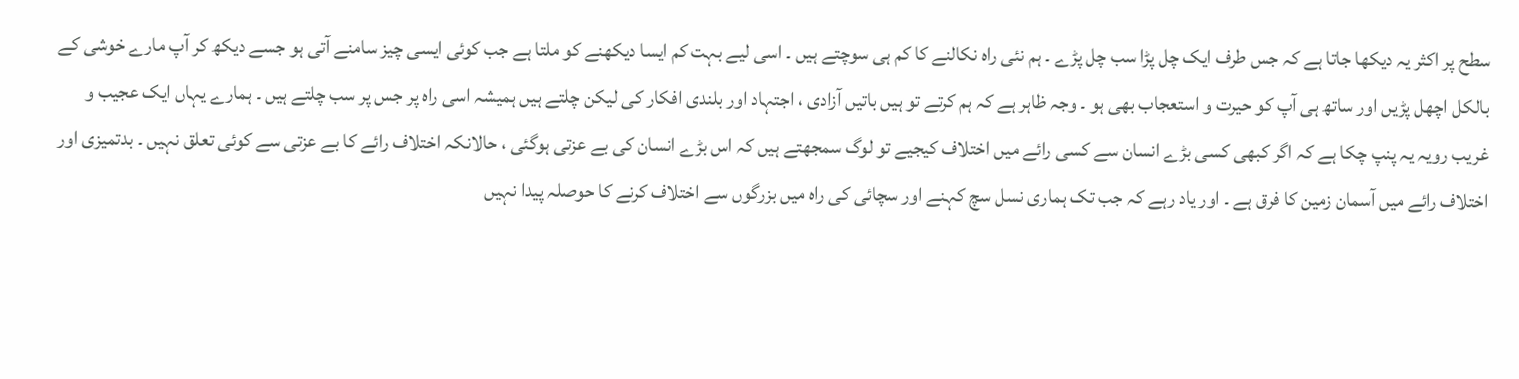سطح پر اکثر یہ دیکھا جاتا ہے کہ جس طرف ایک چل پڑا سب چل پڑے ۔ ہم نئی راہ نکالنے کا کم ہی سوچتے ہيں ۔ اسی لیے بہت کم ایسا دیکھنے کو ملتا ہے جب کوئی ایسی چیز سامنے آتی ہو جسے دیکھ کر آپ مارے خوشی کے بالکل اچھل پڑیں اور ساتھ ہی آپ کو حیرت و استعجاب بھی ہو ۔ وجہ ظاہر ہے کہ ہم کرتے تو ہیں باتیں آزادی ، اجتہاد اور بلندی افکار کی لیکن چلتے ہیں ہمیشہ اسی راہ پر جس پر سب چلتے ہیں ۔ ہمارے یہاں ایک عجیب و غریب رویہ یہ پنپ چکا ہے کہ اگر کبھی کسی بڑے انسان سے کسی رائے میں اختلاف کیجیے تو لوگ سمجھتے ہیں کہ اس بڑے انسان کی بے عزتی ہوگئی ، حالانکہ اختلاف رائے کا بے عزتی سے کوئی تعلق نہیں ۔ بدتمیزی اور اختلاف رائے میں آسمان زمین کا فرق ہے ۔ اور یاد رہے کہ جب تک ہماری نسل سچ کہنے اور سچائی کی راہ میں بزرگوں سے اختلاف کرنے کا حوصلہ پیدا نہیں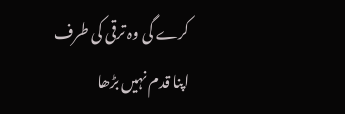کرے گی وہ ترقی کی طرف اپنا قدم نہیں بڑھا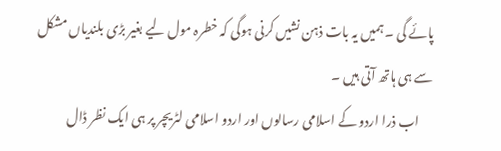پائے گی ۔ ہمیں یہ بات ذہن نشیں کرنی ہوگی کہ خطرہ مول لیے بغیر بڑی بلندیاں مشکل سے ہی ہاتھ آتی ہیں ۔
     اب ذرا اردو کے اسلامی رسالوں اور اردو اسلامی لٹریچر پر ہی ایک نظر ڈال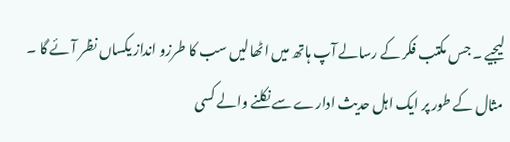لیجیے ۔ جس مکتب فکر کے رسالے آپ ہاتھ میں اٹھالیں سب کا طرزو انداز یکساں نظر آئے گا ۔ مثال کے طور پر ایک اہل حدیث ادارے سے نکلنے والے کسی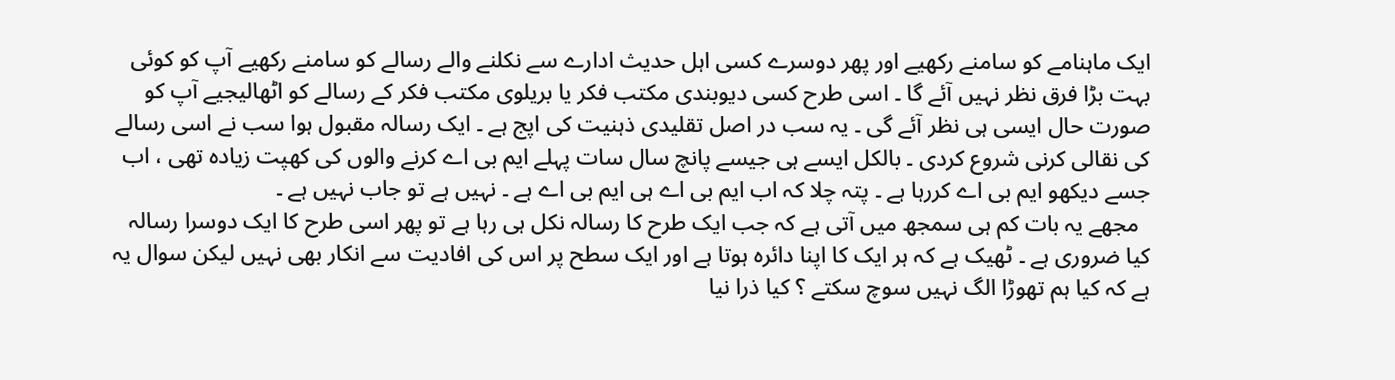ایک ماہنامے کو سامنے رکھیے اور پھر دوسرے کسی اہل حدیث ادارے سے نکلنے والے رسالے کو سامنے رکھیے آپ کو کوئی بہت بڑا فرق نظر نہیں آئے گا ۔ اسی طرح کسی دیوبندی مکتب فکر یا بریلوی مکتب فکر کے رسالے کو اٹھالیجیے آپ کو صورت حال ایسی ہی نظر آئے گی ۔ یہ سب در اصل تقلیدی ذہنیت کی اپج ہے ۔ ایک رسالہ مقبول ہوا سب نے اسی رسالے کی نقالی کرنی شروع کردی ۔ بالکل ایسے ہی جیسے پانچ سال سات پہلے ایم بی اے کرنے والوں کی کھپت زیادہ تھی ، اب جسے دیکھو ایم بی اے کررہا ہے ۔ پتہ چلا کہ اب ایم بی اے ہی ایم بی اے ہے ۔ نہیں ہے تو جاب نہیں ہے ۔
  مجھے یہ بات کم ہی سمجھ میں آتی ہے کہ جب ایک طرح کا رسالہ نکل ہی رہا ہے تو پھر اسی طرح کا ایک دوسرا رسالہ کیا ضروری ہے ۔ ٹھیک ہے کہ ہر ایک کا اپنا دائرہ ہوتا ہے اور ایک سطح پر اس کی افادیت سے انکار بھی نہیں لیکن سوال یہ ہے کہ کیا ہم تھوڑا الگ نہیں سوچ سکتے ؟ کیا ذرا نیا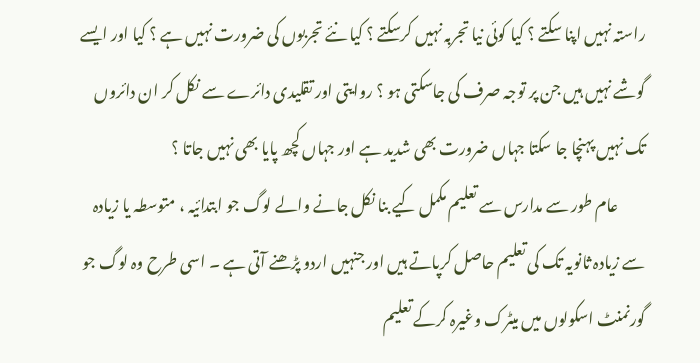راستہ نہیں اپنا سکتے ؟ کیا کوئی نیا تجربہ نہیں کرسکتے ؟ کیا نئے تجربوں کی ضرورت نہیں ہے ؟ کیا اور ایسے گوشے نہیں ہیں جن پر توجہ صرف کی جاسکتی ہو ؟ روایتی اور تقلیدی دائرے سے نکل کر ان دائروں تک نہیں پہنچا جا سکتا جہاں ضرورت بھی شدید ہے اور جہاں کچھ پایا بھی نہیں جاتا ؟
         عام طور سے مدارس سے تعلیم مکمل کیے بنا نکل جانے والے لوگ جو ابتدائیہ ، متوسطہ یا زیادہ سے زيادہ ثانویہ تک کی تعلیم حاصل کرپاتے ہیں اور جنہیں اردو پڑھنے آتی ہے ۔ اسی طرح وہ لوگ جو گورنمنٹ اسکولوں میں میٹرک وغیرہ کرکے تعلیم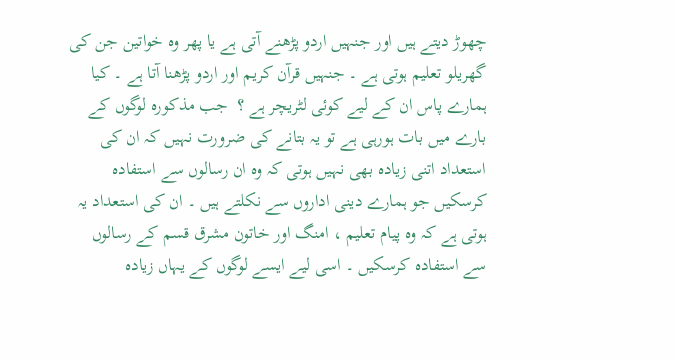چھوڑ دیتے ہيں اور جنہیں اردو پڑھنے آتی ہے یا پھر وہ خواتین جن کی گھریلو تعلیم ہوتی ہے ۔ جنہیں قرآن کریم اور اردو پڑھنا آتا ہے ۔ کیا ہمارے پاس ان کے لیے کوئی لٹریچر ہے ؟  جب مذکورہ لوگوں کے بارے میں بات ہورہی ہے تو یہ بتانے کی ضرورت نہیں کہ ان کی استعداد اتنی زيادہ بھی نہیں ہوتی کہ وہ ان رسالوں سے استفادہ کرسکیں جو ہمارے دینی اداروں سے نکلتے ہیں ۔ ان کی استعداد یہ ہوتی ہے کہ وہ پیام تعلیم ، امنگ اور خاتون مشرق قسم کے رسالوں سے استفادہ کرسکیں ۔ اسی لیے ایسے لوگوں کے یہاں زيادہ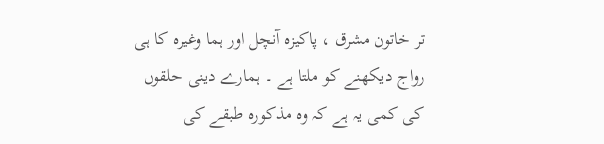تر خاتون مشرق ، پاکیزہ آنچل اور ہما وغیرہ کا ہی رواج دیکھنے کو ملتا ہے ۔ ہمارے دینی حلقوں کی کمی یہ ہے کہ وہ مذکورہ طبقے کی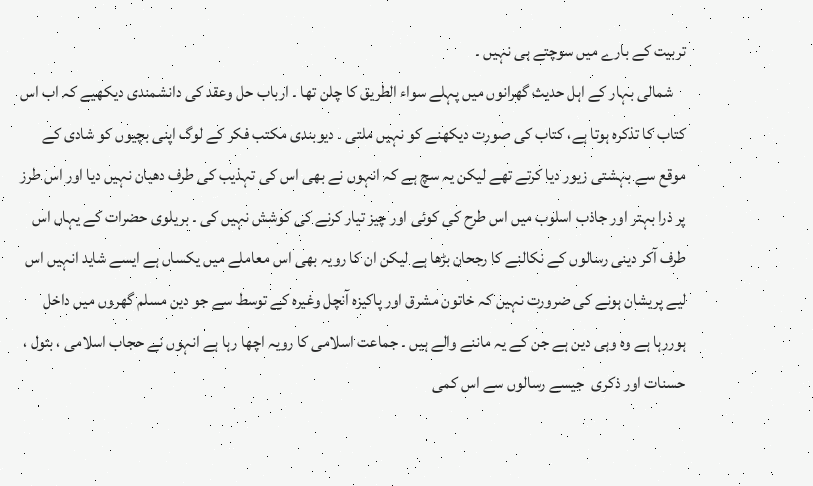تربیت کے بارے میں سوچتے ہی نہیں ۔
    شمالی بہار کے اہل حدیث گھرانوں میں پہلے سواء الطریق کا چلن تھا ۔ ارباب حل وعقد کی دانشمندی دیکھیے کہ اب اس کتاب کا تذکرہ ہوتا ہے، کتاب کی صورت دیکھنے کو نہيں ملتی ۔ دیوبندی مکتب فکر کے لوگ اپنی بچیوں کو شادی کے موقع سے بہشتی زیور دیا کرتے تھے لیکن یہ سچ ہے کہ انہوں نے بھی اس کی تہذیب کی طرف دھیان نہیں دیا اور اس طرز پر ذرا بہتر اور جاذب اسلوب میں اس طرح کی کوئی اور چیز تیار کرنے کی کوشش نہیں کی ۔ بریلوی حضرات کے یہاں اس طرف آکر دینی رسالوں کے نکالنے کا رجحان بڑھا ہے لیکن ان کا رویہ بھی اس معاملے میں یکساں ہے ایسے شاید انہیں اس لیے پریشان ہونے کی ضرورت نہیں کہ خاتون مشرق اور پاکیزہ آنچل وغیرہ کے توسط سے جو دین مسلم گھروں میں داخل ہوررہا ہے وہ وہی دین ہے جن کے یہ ماننے والے ہیں ۔ جماعت اسلامی کا رویہ اچھا رہا ہے انہوں نے حجاب اسلامی ، بتول ، حسنات اور ذکری  جیسے رسالوں سے اس کمی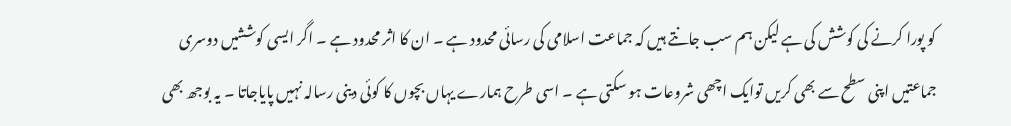کو پورا کرنے کی کوشش کی ہے لیکن ہم سب جانتے ہیں کہ جماعت اسلامی کی رسائی محدود ہے ۔ ان کا اثر محدود ہے ۔ اگر ایسی کوششیں دوسری جماعتیں اپنی سطح سے بھی کریں توایک اچھی شروعات ہو سکتی ہے ۔ اسی طرح ہمارے یہاں بچوں کا کوئی دینی رسالہ نہیں پایاجاتا ۔ یہ بوجھ بھی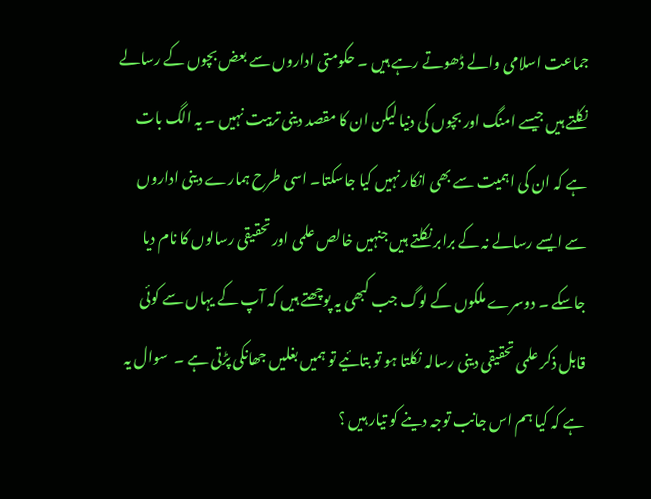جماعت اسلامی والے ڈھوتے رہے ہیں ۔ حکومتی اداروں سے بعض بچوں کے رسالے نکلتے ہیں جیسے امنگ اور بچوں کی دنیا لیکن ان کا مقصد دینی تربیت نہیں ۔ یہ الگ بات ہے کہ ان کی اہمیت سے بھی انکار نہیں کیا جاسکتا۔ اسی طرح ہمارے دینی اداروں سے ایسے رسالے نہ کے برابر نکلتے ہیں جنہيں خالص علمی اور تحقیقی رسالوں کا نام دیا جاسکے ۔ دوسرے ملکوں کے لوگ جب کبھی یہ پوچھتے ہيں کہ آپ کے یہاں سے کوئی قابل ذکر علمی تحقیقی دینی رسالہ نکلتا ہو تو بتائیے تو ہمیں بغلیں جھانکی پڑتی ہے ۔  سوال یہ ہے کہ کیا ہم اس جانب توجہ دینے کو تیار ہیں ؟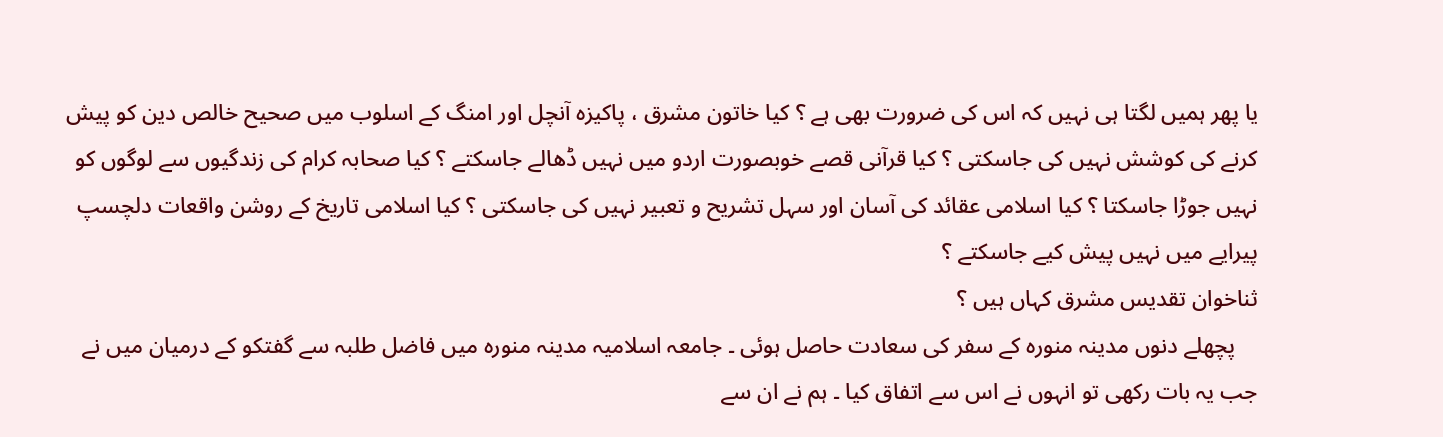یا پھر ہمیں لگتا ہی نہیں کہ اس کی ضرورت بھی ہے ؟ کیا خاتون مشرق ، پاکيزہ آنچل اور امنگ کے اسلوب میں صحیح خالص دین کو پیش کرنے کی کوشش نہیں کی جاسکتی ؟ کیا قرآنی قصے خوبصورت اردو میں نہیں ڈھالے جاسکتے ؟ کیا صحابہ کرام کی زندگیوں سے لوگوں کو نہيں جوڑا جاسکتا ؟ کیا اسلامی عقائد کی آسان اور سہل تشریح و تعبیر نہیں کی جاسکتی ؟ کیا اسلامی تاریخ کے روشن واقعات دلچسپ پیرایے میں نہیں پیش کیے جاسکتے ؟
ثناخوان تقدیس مشرق کہاں ہیں ؟
    پچھلے دنوں مدینہ منورہ کے سفر کی سعادت حاصل ہوئی ۔ جامعہ اسلامیہ مدینہ منورہ میں فاضل طلبہ سے گفتکو کے درمیان میں نے جب یہ بات رکھی تو انہوں نے اس سے اتفاق کیا ۔ ہم نے ان سے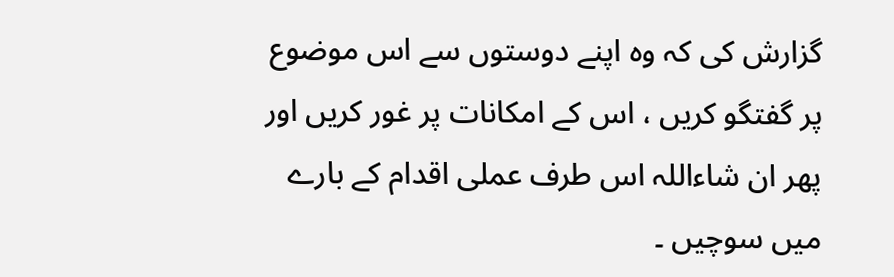گزارش کی کہ وہ اپنے دوستوں سے اس موضوع پر گفتگو کریں ، اس کے امکانات پر غور کریں اور پھر ان شاءاللہ اس طرف عملی اقدام کے بارے میں سوچیں ۔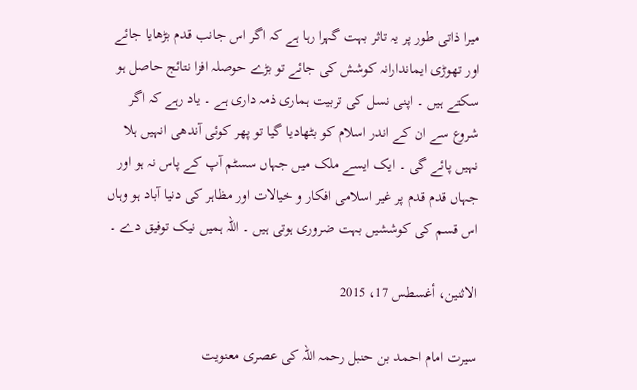میرا ذاتی طور پر یہ تاثر بہت گہرا رہا ہے کہ اگر اس جانب قدم بڑھایا جائے اور تھوڑی ایماندارانہ کوشش کی جائے تو بڑے حوصلہ افزا نتائج حاصل ہو سکتے ہیں ۔ اپنی نسل کی تربیت ہماری ذمہ داری ہے ۔ یاد رہے کہ اگر شروع سے ان کے اندر اسلام کو بٹھادیا گیا تو پھر کوئی آندھی انہیں ہلا نہیں پائے گی ۔ ایک ایسے ملک میں جہاں سسٹم آپ کے پاس نہ ہو اور جہاں قدم قدم پر غیر اسلامی افکار و خیالات اور مظاہر کی دنیا آباد ہو وہاں اس قسم کی کوششیں بہت ضروری ہوتی ہیں ۔ اللہ ہمیں نیک توفیق دے ۔

الاثنين، أغسطس 17، 2015

سیرت امام احمد بن حنبل رحمہ اللہ کی عصری معنویت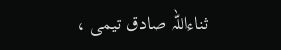ثناءاللہ صادق تیمی ،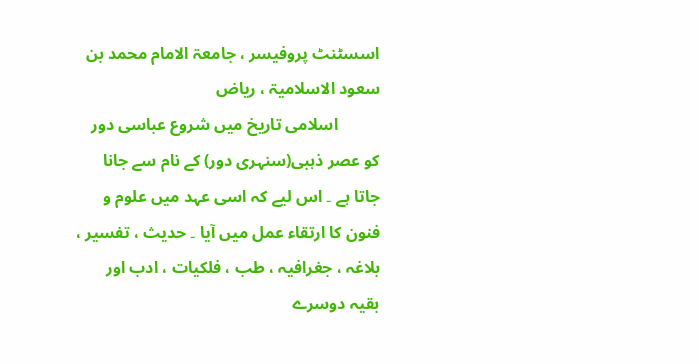اسسٹنٹ پروفیسر ، جامعۃ الامام محمد بن سعود الاسلامیۃ ، ریاض
          اسلامی تاریخ میں شروع عباسی دور کو عصر ذہبی(سنہری دور) کے نام سے جانا جاتا ہے ۔ اس لیے کہ اسی عہد میں علوم و فنون کا ارتقاء عمل میں آیا ۔ حدیث ، تفسیر ، بلاغہ ، جغرافیہ ، طب ، فلکیات ، ادب اور بقیہ دوسرے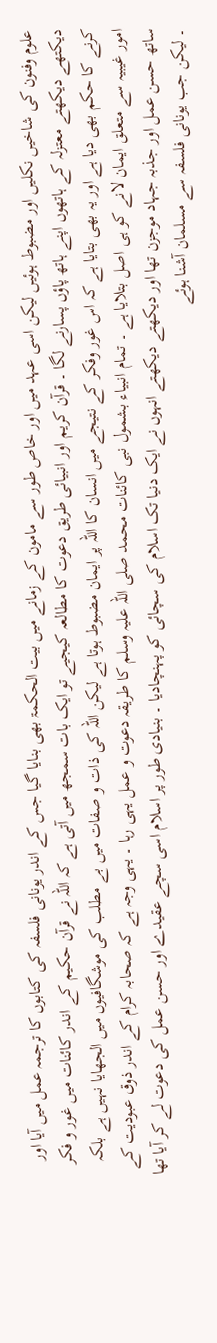علوم وفنون کی شاخیں نکلیں اور مضبوط ہوئیں لیکن اسی عہد میں اور خاص طور سے مامون کے زمانے میں بیت الحکمۃ بھی بنایا گيا جس کے اندر یونانی فلسفہ کی کتابوں کا ترجمہ عمل میں آیا اور دیکتھے دیکھتے معتزلہ کے ہاتھوں اپنے ہاتھ پاؤں پسارنے لگا ۔ قرآن کریم اور انبیائی طریق دعوت کا مطالعہ کیجیے تو ایک بات سمجھ ميں آتی ہے کہ اللہ نے قرآن حکیم کے اندر کائنات میں غور و فکر کرنے کا حکم بھی دیا ہے اور یہ بھی بتایا ہے کہ اس غور وفکر کے نتیجے میں انسان کا اللہ پر ایمان مضبوط ہوتا ہے لیکن اللہ کی ذات و صفات میں بے مطلب کی موشگافیوں میں الجھایا نہیں ہے بلکہ امور غیبیہ سے متعلق ایمان لانے کو ہی اصل بتلایا ہے ۔ تمام انبیاء بشمول نبی کائنات محمد صلی اللہ علیہ وسلم کا طریقہ دعوت و عمل یہی رہا ۔ یہی وجہ ہے کہ صحابہ کرام کے اندر ذوق عبودیت کے ساتھ حسن عمل اور جذبہ جہاد موجزن تھا اور دیکھتے دیکھتے انہوں نے ایک دنیا تک اسلام کی سچائی کو پہنچادیا ۔ بنیادی طور پر اسلام اسی سچے عقیدے اور حسن عمل کی دعوت لے کر آیا تھا ۔ لیکن جب یونانی فلسفہ سے مسلمان آشنا ہوئے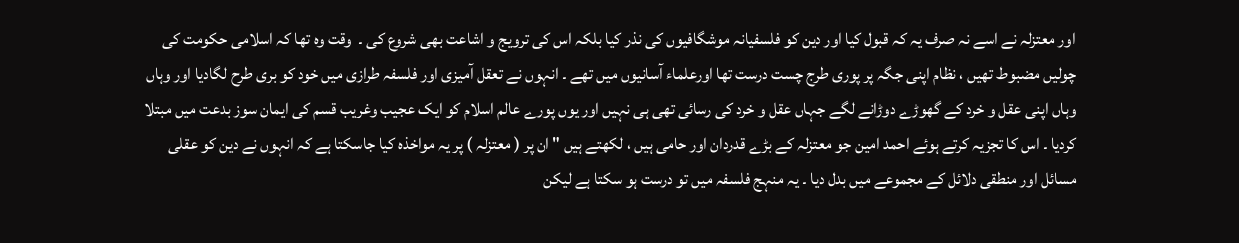اور معتزلہ نے اسے نہ صرف یہ کہ قبول کیا اور دین کو فلسفیانہ موشگافیوں کی نذر کیا بلکہ اس کی ترویج و اشاعت بھی شروع کی ۔  وقت وہ تھا کہ اسلامی حکومت کی چولیں مضبوط تھیں ، نظام اپنی جگہ پر پوری طرج چست درست تھا اورعلماء آسانیوں میں تھے ۔ انہوں نے تعقل آمیزی اور فلسفہ طرازی میں خود کو بری طرح لگادیا اور وہاں وہاں اپنی عقل و خرد کے گھوڑے دوڑانے لگے جہاں عقل و خرد کی رسائی تھی ہی نہیں اور یوں پورے عالم اسلام کو ایک عجیب وغریب قسم کی ایمان سوز بدعت میں مبتلا کردیا ۔ اس کا تجزیہ کرتے ہوئے احمد امین جو معتزلہ کے بڑے قدردان اور حامی ہیں ، لکھتے ہیں " ان پر ( معتزلہ ) پر یہ مواخذہ کیا جاسکتا ہے کہ انہوں نے دین کو عقلی مسائل اور منطقی دلائل کے مجموعے میں بدل دیا ۔ یہ منہج فلسفہ میں تو درست ہو سکتا ہے لیکن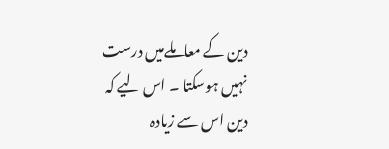دین کے معاملےمیں درست نہیں ہوسکتا ۔ اس لیے کہ دین اس سے زیادہ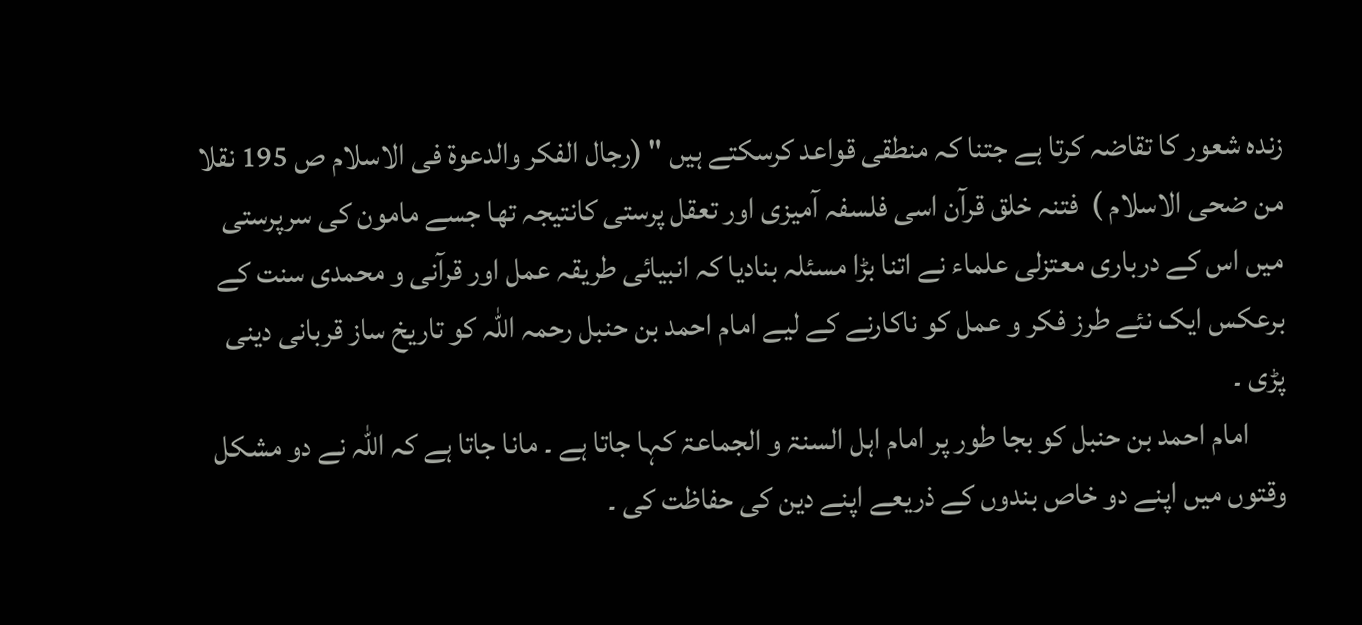زندہ شعور کا تقاضہ کرتا ہے جتنا کہ منطقی قواعد کرسکتے ہیں " (رجال الفکر والدعوۃ فی الاسلام ص 195 نقلا من ضحی الاسلام )  فتنہ خلق قرآن اسی فلسفہ آمیزی اور تعقل پرستی کانتیجہ تھا جسے مامون کی سرپرستی میں اس کے درباری معتزلی علماء نے اتنا بڑا مسئلہ بنادیا کہ انبیائی طریقہ عمل اور قرآنی و محمدی سنت کے برعکس ایک نئے طرز فکر و عمل کو ناکارنے کے لیے امام احمد بن حنبل رحمہ اللہ کو تاريخ ساز قربانی دینی پڑی ۔
      امام احمد بن حنبل کو بجا طور پر امام اہل السنۃ و الجماعۃ کہا جاتا ہے ۔ مانا جاتا ہے کہ اللہ نے دو مشکل وقتوں میں اپنے دو خاص بندوں کے ذریعے اپنے دین کی حفاظت کی ۔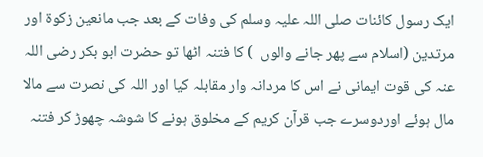ایک رسول کائنات صلی اللہ علیہ وسلم کی وفات کے بعد جب مانعین زکوۃ اور مرتدین (اسلام سے پھر جانے والوں  ) کا فتنہ اٹھا تو حضرت ابو بکر رضی اللہ عنہ کی قوت ایمانی نے اس کا مردانہ وار مقابلہ کیا اور اللہ کی نصرت سے مالا مال ہوئے اوردوسرے جب قرآن کریم کے مخلوق ہونے کا شوشہ چھوڑ کر فتنہ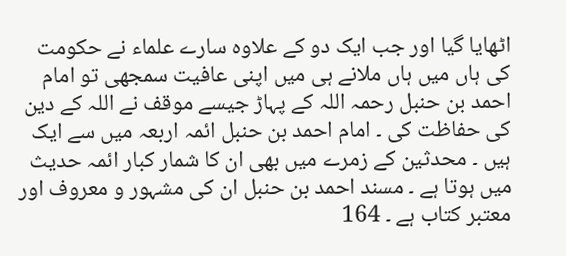اٹھایا گیا اور جب ایک دو کے علاوہ سارے علماء نے حکومت کی ہاں میں ہاں ملانے ہی میں اپنی عافیت سمجھی تو امام احمد بن حنبل رحمہ اللہ کے پہاڑ جیسے موقف نے اللہ کے دین کی حفاظت کی ۔ امام احمد بن حنبل ائمہ اربعہ میں سے ایک ہیں ۔ محدثین کے زمرے میں بھی ان کا شمار کبار ائمہ حدیث میں ہوتا ہے ۔ مسند احمد بن حنبل ان کی مشہور و معروف اور معتبر کتاب ہے ۔ 164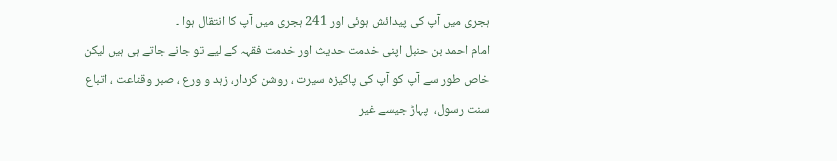ہجری میں آپ کی پیدائش ہوئی اور 241 ہجری میں آپ کا انتقال ہوا ۔
امام احمد بن حنبل اپنی خدمت حدیث اور خدمت فقہہ کے لیے تو جانے جاتے ہی ہیں لیکن خاص طور سے آپ کو آپ کی پاکیزہ سیرت ، روشن کردار، زہد و ورع ، صبر وقناعت ، اتباع سنت رسول،  پہاڑ جیسے غیر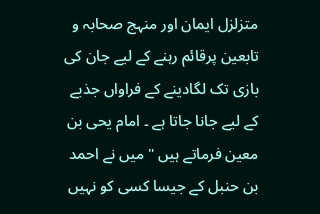متزلزل ایمان اور منہج صحابہ و تابعین پرقائم رہنے کے لیے جان کی بازی تک لگادینے کے فراواں جذبے کے لیے جانا جاتا ہے ۔ امام یحی بن معین فرماتے ہیں " میں نے احمد بن حنبل کے جیسا کسی کو نہیں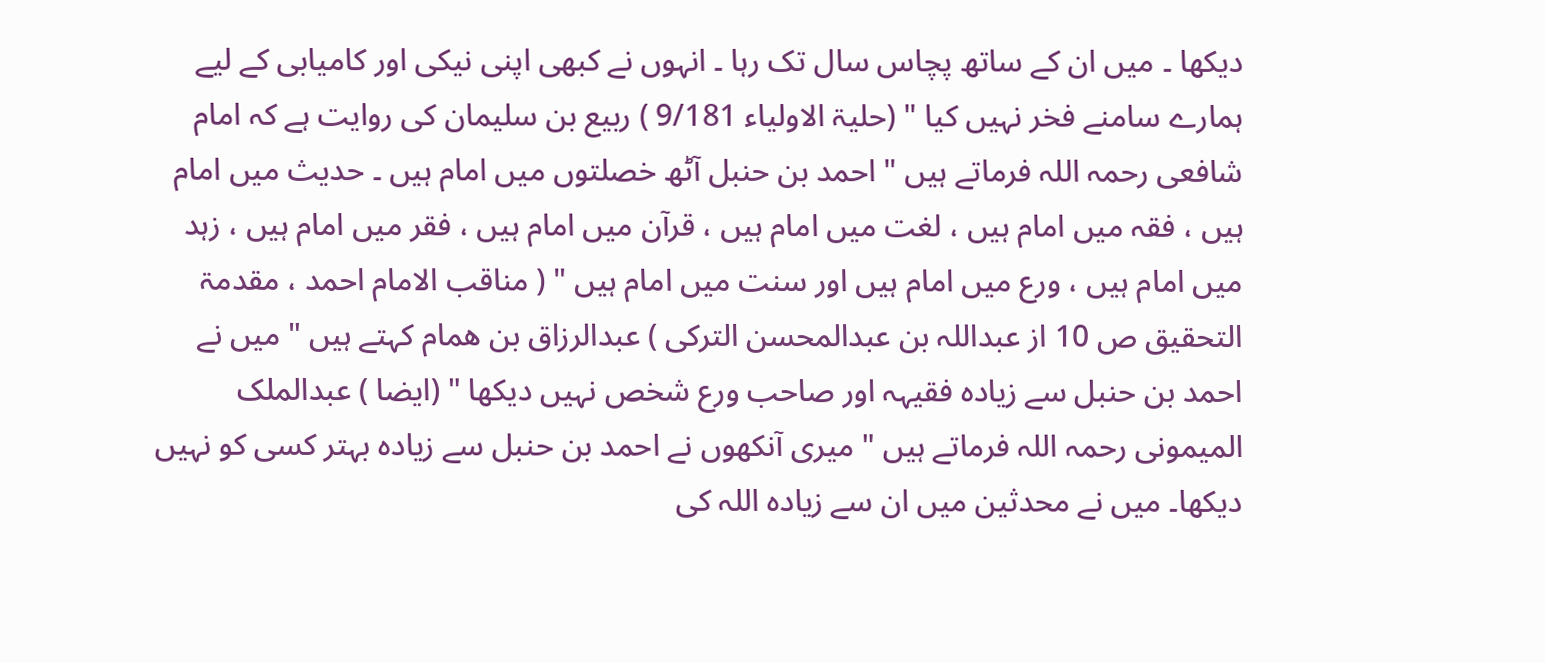دیکھا ۔ میں ان کے ساتھ پچاس سال تک رہا ۔ انہوں نے کبھی اپنی نیکی اور کامیابی کے لیے ہمارے سامنے فخر نہیں کیا " (حلیۃ الاولیاء 9/181 ) ربیع بن سلیمان کی روایت ہے کہ امام شافعی رحمہ اللہ فرماتے ہیں " احمد بن حنبل آٹھ خصلتوں میں امام ہیں ۔ حدیث میں امام ہیں ، فقہ میں امام ہیں ، لغت میں امام ہیں ، قرآن میں امام ہیں ، فقر میں امام ہیں ، زہد میں امام ہیں ، ورع میں امام ہیں اور سنت میں امام ہیں " ( مناقب الامام احمد ، مقدمۃ التحقیق ص 10 از عبداللہ بن عبدالمحسن الترکی ) عبدالرزاق بن ھمام کہتے ہیں " میں نے احمد بن حنبل سے زیادہ فقیہہ اور صاحب ورع شخص نہیں دیکھا " (ایضا ) عبدالملک المیمونی رحمہ اللہ فرماتے ہیں " میری آنکھوں نے احمد بن حنبل سے زیادہ بہتر کسی کو نہیں دیکھا۔ میں نے محدثین میں ان سے زیادہ اللہ کی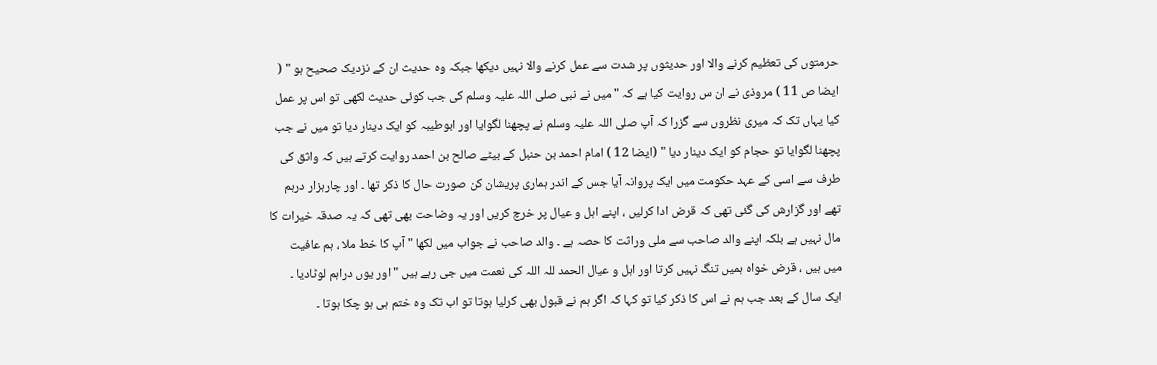حرمتوں کی تعظیم کرنے والا اور حدیثوں پر شدت سے عمل کرنے والا نہيں دیکھا جبکہ وہ حديث ان کے نزدیک صحیح ہو " ( ایضا ص 11 ) مروذی نے ان س روایت کیا ہے کہ " میں نے نبی صلی اللہ علیہ وسلم کی جب کوئی حدیث لکھی تو اس پر عمل کیا یہاں تک کہ میری نظروں سے گزرا کہ آپ صلی اللہ علیہ وسلم نے پچھنا لگوایا اور ابوطیبہ کو ایک دینار دیا تو میں نے جب پچھنا لگوایا تو حجام کو ایک دینار دیا " (ایضا 12 ) امام احمد بن حنبل کے بیٹے صالح بن احمد روایت کرتے ہیں کہ واثق کی طرف سے اسی کے عہد حکومت میں ایک پروانہ آیا جس کے اندر ہماری پریشان کن صورت حال کا ذکر تھا ۔ اور چارہزار درہم تھے اور گزارش کی گئی تھی کہ قرض ادا کرلیں ، اپنے اہل و عیال پر خرچ کریں اور یہ وضاحت بھی تھی کہ یہ صدقہ خیرات کا مال نہیں ہے بلکہ اپنے والد صاحب سے ملی وراثت کا حصہ ہے ۔ والد صاحب نے جواب میں لکھا " آپ کا خط ملا ، ہم عافیت میں ہیں ، قرض خواہ ہمیں تنگ نہیں کرتا اور اہل و عیال الحمد للہ اللہ کی نعمت میں جی رہے ہیں " اور یوں دراہم لوٹادیا ۔ ایک سال کے بعد جب ہم نے اس کا ذکر کیا تو کہا کہ اگر ہم نے قبول بھی کرلیا ہوتا تو اب تک وہ ختم ہی ہو چکا ہوتا ۔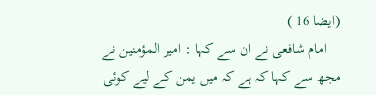(ایضا 16 )
    امام شافعی نے ان سے کہا : امیر المؤمنین نے مجھ سے کہا کہ ہے کہ میں یمن کے لیے کوئی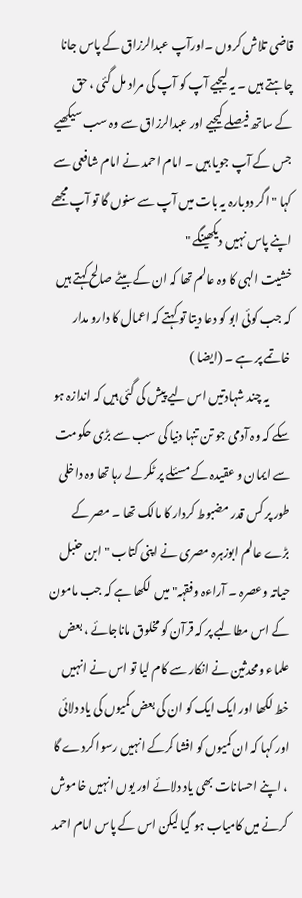قاضی تلاش کروں ۔اورآپ عبدالرزاق کے پاس جانا چاہتے ہیں ۔ یہ لیجیے آپ کو آپ کی مراد مل گئی ، حق کے ساتھ فیصلے کیجیے اور عبدالرزاق سے وہ سب سیکھیے جس کے آپ جویا ہیں ۔ امام احمد نے امام شافعی سے کہا " اگر دوبارہ یہ بات میں آپ سے سنوں گا تو آپ مجھے اپنے پاس نہیں دیکھینگے "
خشیت الہی کا وہ عالم تھا کہ ان کے بیٹے صالح کہتے ہیں کہ جب کوئی ابو کو دعا دیتا تو کہتے کہ اعمال کا دارو مدار خاتمے پر ہے ۔ (ایضا )
         یہ چند شہادتیں اس لیے پیش کی گئی ہیں کہ اندازہ ہو سکے کہ وہ آدمی جو تن تنہا دنیا کی سب سے بڑی حکومت سے ایمان و عقیدہ کے مسئلے پر ٹکر لے رہا تھا وہ داخلی طور پر کس قدر مضبوط کردار کا مالک تھا ۔ مصر کے بڑے عالم ابوزہرہ مصری نے اپنی کتاب "ابن حنبل حیاتہ وعصرہ ۔ آراءہ وفقہہ" میں  لکھا ہے کہ جب مامون کے اس مطالبے پر کہ قرآن کو مخلوق ماناجائے ، بعض علماء ومحدثین نے انکار سے کام لیا تو اس نے انہیں خط لکھا اور ایک ایک کو ان کی بعض کمیوں کی یاد دلائی اور کہا کہ ان کمیوں کو افشا کرکے انہیں رسوا کردے گا ، اپنے احسانات بھی یاد دلائے اور یوں انہيں خاموش کرنے میں کامیاب ہو گیا لیکن اس کے پاس امام احمد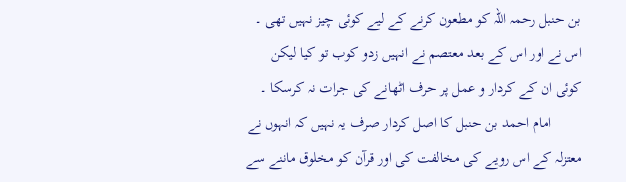بن حنبل رحمہ اللہ کو مطعون کرنے کے لیے کوئی چیز نہیں تھی ۔ اس نے اور اس کے بعد معتصم نے انہيں زدو کوب تو کیا لیکن کوئی ان کے کردار و عمل پر حرف اٹھانے کی جرات نہ کرسکا ۔
        امام احمد بن حنبل کا اصل کردار صرف یہ نہيں کہ انہوں نے معتزلہ کے اس رویے کی مخالفت کی اور قرآن کو مخلوق ماننے سے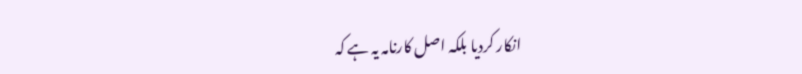انکار کردیا بلکہ اصل کارنامہ یہ ہے کہ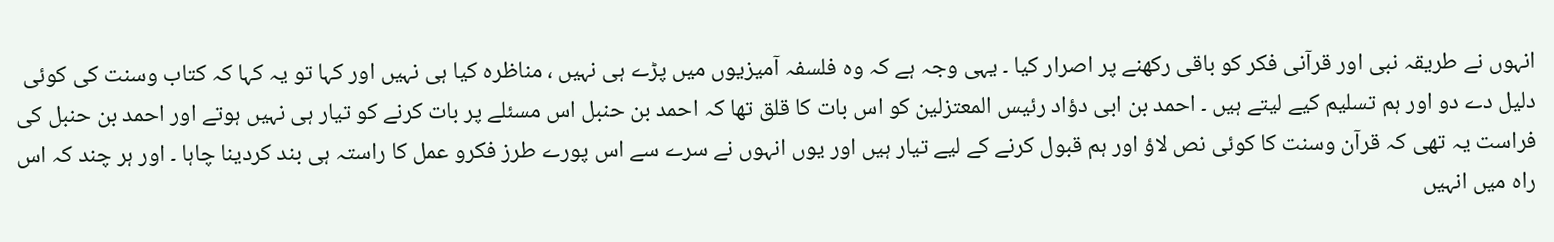انہوں نے طریقہ نبی اور قرآنی فکر کو باقی رکھنے پر اصرار کیا ۔ یہی وجہ ہے کہ وہ فلسفہ آمیزیوں میں پڑے ہی نہیں ، مناظرہ کیا ہی نہیں اور کہا تو یہ کہا کہ کتاب وسنت کی کوئی دلیل دے دو اور ہم تسلیم کیے لیتے ہیں ۔ احمد بن ابی دؤاد رئیس المعتزلین کو اس بات کا قلق تھا کہ احمد بن حنبل اس مسئلے پر بات کرنے کو تیار ہی نہیں ہوتے اور احمد بن حنبل کی فراست یہ تھی کہ قرآن وسنت کا کوئی نص لاؤ اور ہم قبول کرنے کے لیے تیار ہیں اور یوں انہوں نے سرے سے اس پورے طرز فکرو عمل کا راستہ ہی بند کردینا چاہا ۔ اور ہر چند کہ اس راہ میں انہيں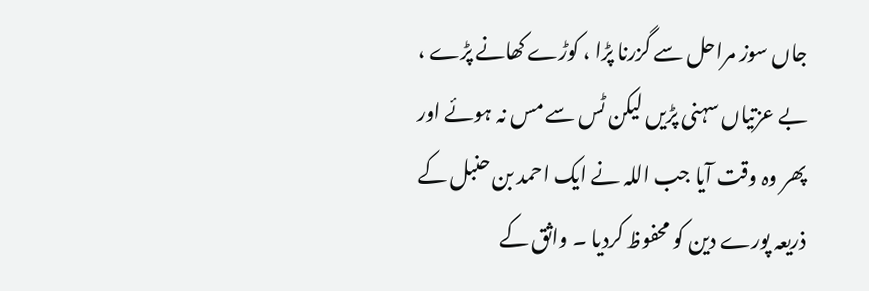جاں سوز مراحل سے گزرنا پڑا ، کوڑے کھانے پڑے ، بے عزتیاں سہنی پڑیں لیکن ٹس سے مس نہ ہوئے اور پھر وہ وقت آیا جب اللہ نے ایک احمد بن حنبل کے ذریعہ پورے دین کو محفوظ کردیا ۔ واثق کے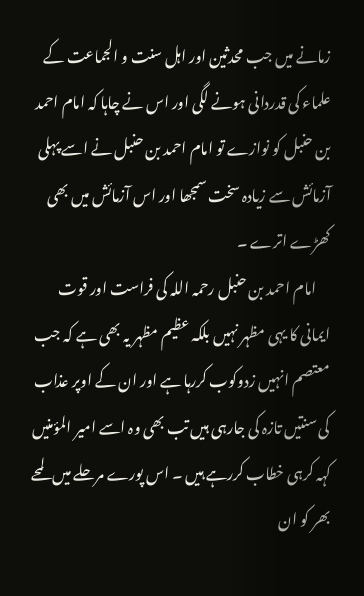زمانے میں جب محدثین اور اہل سنت و الجماعت کے علماء کی قدردانی ہونے لگی اور اس نے چاہا کہ امام احمد بن حنبل کو نوازے تو امام احمد بن حنبل نے اسے پہلی آزمائش سے زیادہ سخت سمجھا اور اس آزمائش میں بھی کھڑے اترے ۔
     امام احمد بن حنبل رحمہ اللہ کی فراست اور قوت ایمانی کا یہی مظہر نہیں بلکہ عظیم مظہر یہ بھی ہے کہ جب معتصم انہیں زدوکوب کررہا ہے اور ان کے اوپر عذاب کی سنتیں تازہ کی جارہی ہیں تب بھی وہ اسے امیر المؤمنیں کہہ کرہی خطاب کررہے ہیں ۔ اس پورے مرحلے میں لمحے بھر کو ان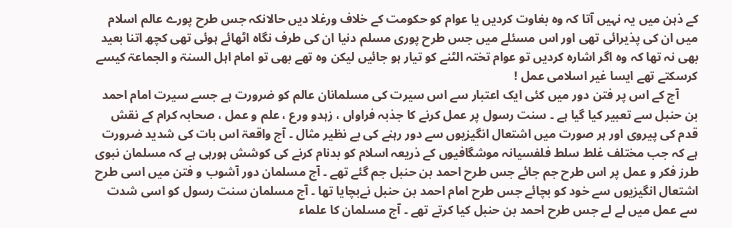کے ذہن میں یہ نہیں آتا کہ وہ بغاوت کردیں یا عوام کو حکومت کے خلاف ورغلا دیں حالانکہ جس طرح پورے عالم اسلام میں ان کی پذیرائی تھی اور اس مسئلے میں جس طرح پوری مسلم دنیا ان کی طرف نگاہ اٹھائے ہوئی تھی کچھ اتنا بعید بھی نہ تھا کہ وہ اگر اشارہ کردیں تو عوام تختہ الٹنے کو تیار ہو جائیں لیکن وہ تھے بھی تو امام اہل السنۃ و الجماعۃ کیسے کرسکتے تھے ایسا غیر اسلامی عمل !
      آج کے اس پر فتن دور میں کئی ایک اعتبار سے اس سیرت کی مسلمانان عالم کو ضرورت ہے جسے سیرت امام احمد بن حنبل سے تعبیر کیا گیا ہے ۔ سنت رسول پر عمل کرنے کا جذبہ فراواں ، زہدو ورع ، علم و عمل ، صحابہ کرام کے نقش قدم کی پیروی اور ہر صورت میں اشتعال انگیزیوں سے دور رہنے کی بے نظیر مثال ۔ آج واقعۃ اس بات کی شدید ضرورت ہے کہ جب مختلف غلط سلط فلفسیانہ موشگافیوں کے ذریعہ اسلام کو بدنام کرنے کی کوشش ہورہی ہے کہ مسلمان نبوی طرز فکر و عمل پر اس طرح جم جائے جس طرح احمد بن حنبل جم گئے تھے ۔ آج مسلمان دور آشوب و فتن میں اسی طرح اشتعال انگیزیوں سے خود کو بچائے جس طرح امام احمد بن حنبل نےبچایا تھا ۔ آج مسلمان سنت رسول کو اسی شدت سے عمل میں لے لے جس طرح احمد بن حنبل کیا کرتے تھے ۔ آج مسلمان کا علماء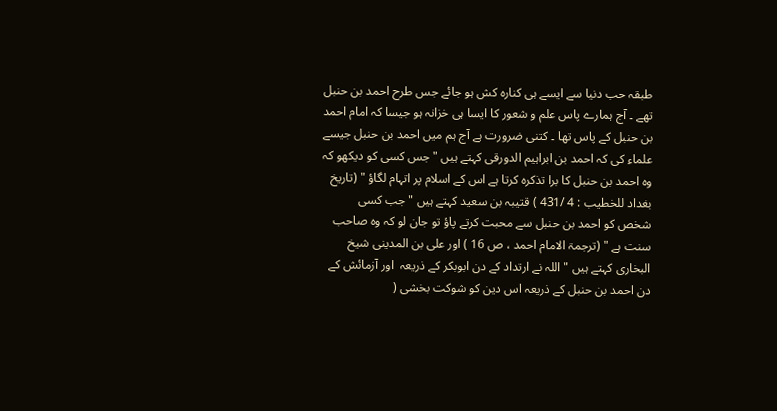طبقہ حب دنیا سے ایسے ہی کنارہ کش ہو جائے جس طرح احمد بن حنبل تھے ۔ آج ہمارے پاس علم و شعور کا ایسا ہی خزانہ ہو جیسا کہ امام احمد بن حنبل کے پاس تھا ۔ کتنی ضرورت ہے آج ہم میں احمد بن حنبل جیسے علماء کی کہ احمد بن ابراہیم الدورقی کہتے ہیں " جس کسی کو دیکھو کہ وہ احمد بن حنبل کا برا تذکرہ کرتا ہے اس کے اسلام پر اتہام لگاؤ " (تاریخ بغداد للخطیب : 4 /431 ) قتیبہ بن سعید کہتے ہیں " جب کسی شخص کو احمد بن حنبل سے محبت کرتے پاؤ تو جان لو کہ وہ صاحب سنت ہے " (ترجمۃ الامام احمد ، ص 16 ) اور علی بن المدینی شیخ البخاری کہتے ہیں " اللہ نے ارتداد کے دن ابوبکر کے ذریعہ  اور آزمائش کے دن احمد بن حنبل کے ذریعہ اس دین کو شوکت بخشی (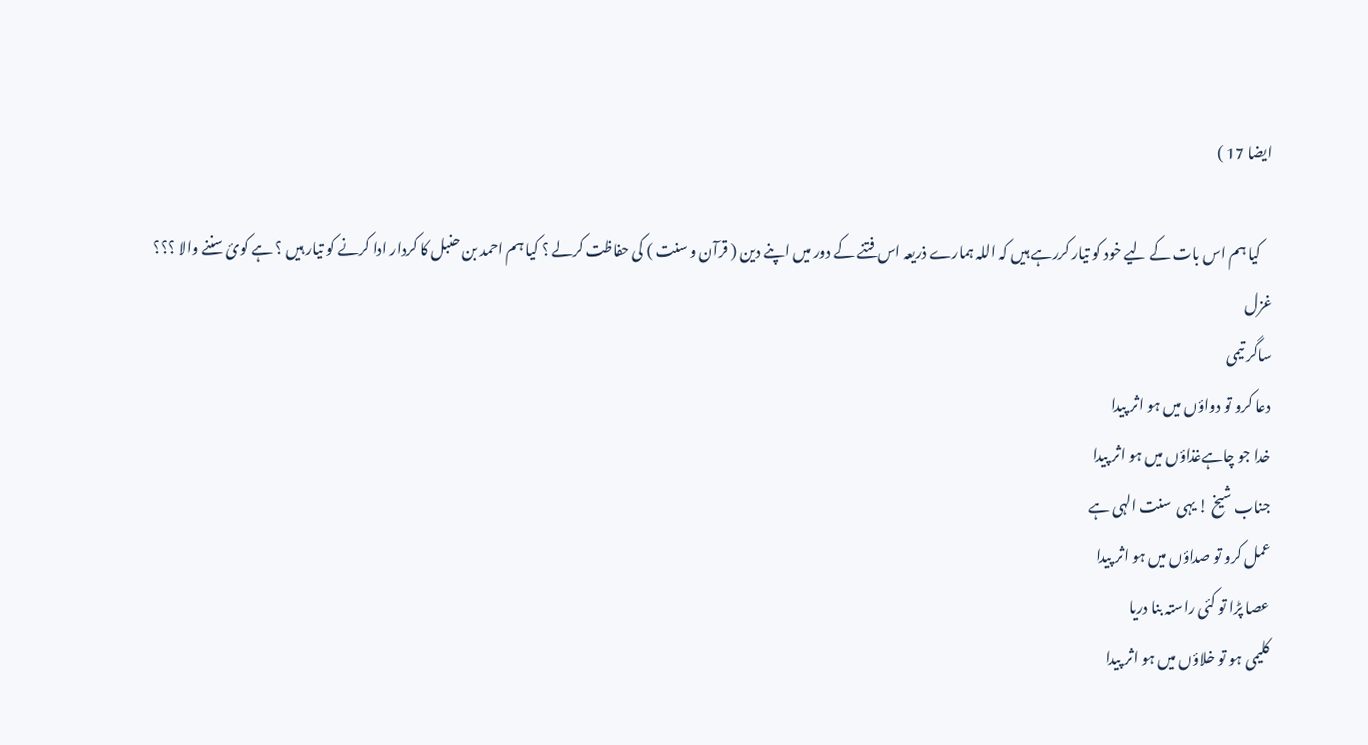ایضا 17 )

    کیا ہم اس بات کے لیے خود کو تیار کررہے ہيں کہ اللہ ہمارے ذریعہ اس فتنے کے دور میں اپنے دین ( قرآن و سنت ) کی حفاظت کرلے ؟ کیا ہم احمد بن حنبل کا کردار ادا کرنے کو تیار ہيں ؟ ہے کوئ سننے والا ؟؟؟
غزل
ساگر تیمی
دعا کرو تو دواؤں میں ہو اثر پیدا
خدا جو چاہےغذاؤں میں ہو اثر پیدا
جناب شیخ ! یہی  سنت الہی ہے
عمل کرو تو صداؤں میں ہو اثر پیدا
عصا پڑا تو کئی راستہ بنا دریا
کلیمی ہو تو خلاؤں میں ہو اثر پیدا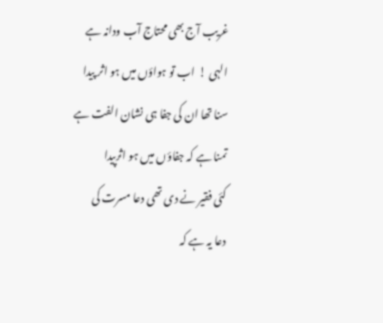غریب آج بھی محتاج آب ودانہ ہے
الہی !  اب تو ہواؤں میں ہو اثر پیدا
سنا تھا ان کی جفا ہی نشان الفت ہے
تمنا ہے کہ جفاؤں میں ہو اثرپیدا
کئی فقیر نے دی تھی دعا مسرت کی
دعا یہ ہے کہ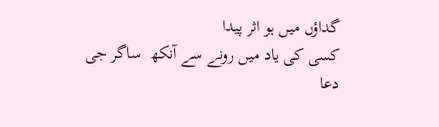گداؤں میں ہو اثر پیدا
کسی کی یاد میں رونے سے آنکھ  ساگر جی
دعا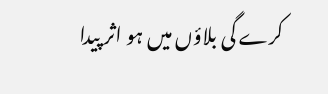کرے گی بلاؤں میں ہو اثر پیدا